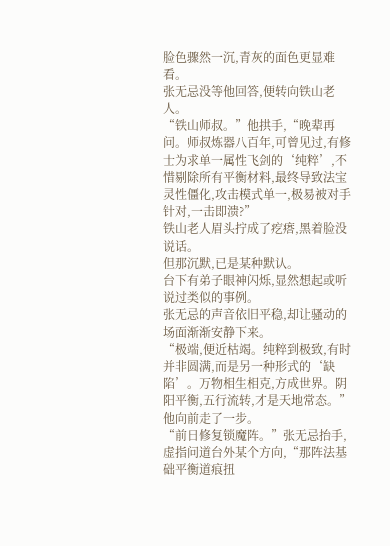脸色骤然一沉,青灰的面色更显难看。
张无忌没等他回答,便转向铁山老人。
“铁山师叔。”他拱手,“晚辈再问。师叔炼器八百年,可曾见过,有修士为求单一属性飞剑的‘纯粹’,不惜剔除所有平衡材料,最终导致法宝灵性僵化,攻击模式单一,极易被对手针对,一击即溃?”
铁山老人眉头拧成了疙瘩,黑着脸没说话。
但那沉默,已是某种默认。
台下有弟子眼神闪烁,显然想起或听说过类似的事例。
张无忌的声音依旧平稳,却让骚动的场面渐渐安静下来。
“极端,便近枯竭。纯粹到极致,有时并非圆满,而是另一种形式的‘缺陷’。万物相生相克,方成世界。阴阳平衡,五行流转,才是天地常态。”
他向前走了一步。
“前日修复锁魔阵。”张无忌抬手,虚指问道台外某个方向,“那阵法基础平衡道痕扭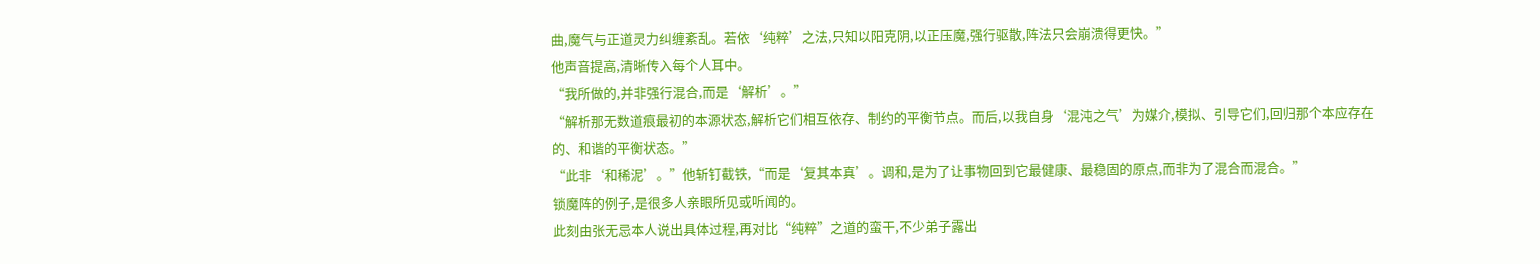曲,魔气与正道灵力纠缠紊乱。若依‘纯粹’之法,只知以阳克阴,以正压魔,强行驱散,阵法只会崩溃得更快。”
他声音提高,清晰传入每个人耳中。
“我所做的,并非强行混合,而是‘解析’。”
“解析那无数道痕最初的本源状态,解析它们相互依存、制约的平衡节点。而后,以我自身‘混沌之气’为媒介,模拟、引导它们,回归那个本应存在的、和谐的平衡状态。”
“此非‘和稀泥’。”他斩钉截铁,“而是‘复其本真’。调和,是为了让事物回到它最健康、最稳固的原点,而非为了混合而混合。”
锁魔阵的例子,是很多人亲眼所见或听闻的。
此刻由张无忌本人说出具体过程,再对比“纯粹”之道的蛮干,不少弟子露出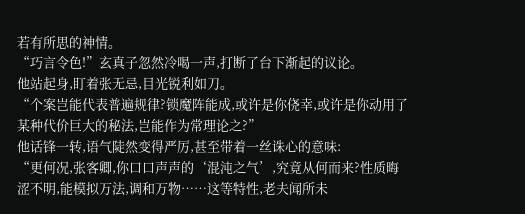若有所思的神情。
“巧言令色!”玄真子忽然冷喝一声,打断了台下渐起的议论。
他站起身,盯着张无忌,目光锐利如刀。
“个案岂能代表普遍规律?锁魔阵能成,或许是你侥幸,或许是你动用了某种代价巨大的秘法,岂能作为常理论之?”
他话锋一转,语气陡然变得严厉,甚至带着一丝诛心的意味:
“更何况,张客卿,你口口声声的‘混沌之气’,究竟从何而来?性质晦涩不明,能模拟万法,调和万物……这等特性,老夫闻所未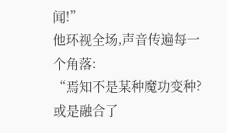闻!”
他环视全场,声音传遍每一个角落:
“焉知不是某种魔功变种?或是融合了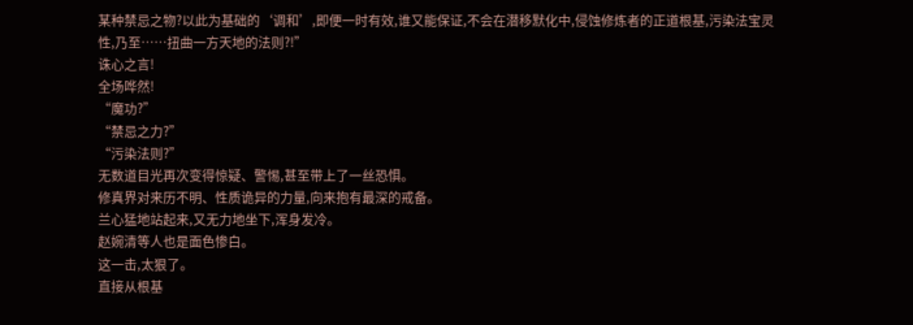某种禁忌之物?以此为基础的‘调和’,即便一时有效,谁又能保证,不会在潜移默化中,侵蚀修炼者的正道根基,污染法宝灵性,乃至……扭曲一方天地的法则?!”
诛心之言!
全场哗然!
“魔功?”
“禁忌之力?”
“污染法则?”
无数道目光再次变得惊疑、警惕,甚至带上了一丝恐惧。
修真界对来历不明、性质诡异的力量,向来抱有最深的戒备。
兰心猛地站起来,又无力地坐下,浑身发冷。
赵婉清等人也是面色惨白。
这一击,太狠了。
直接从根基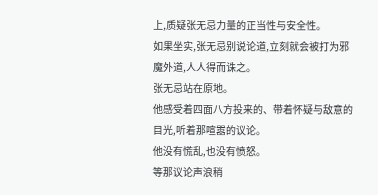上,质疑张无忌力量的正当性与安全性。
如果坐实,张无忌别说论道,立刻就会被打为邪魔外道,人人得而诛之。
张无忌站在原地。
他感受着四面八方投来的、带着怀疑与敌意的目光,听着那喧嚣的议论。
他没有慌乱,也没有愤怒。
等那议论声浪稍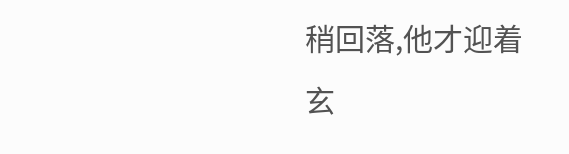稍回落,他才迎着玄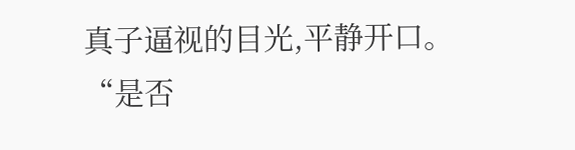真子逼视的目光,平静开口。
“是否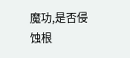魔功,是否侵蚀根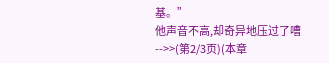基。”
他声音不高,却奇异地压过了嘈
-->>(第2/3页)(本章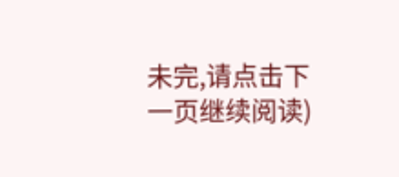未完,请点击下一页继续阅读)